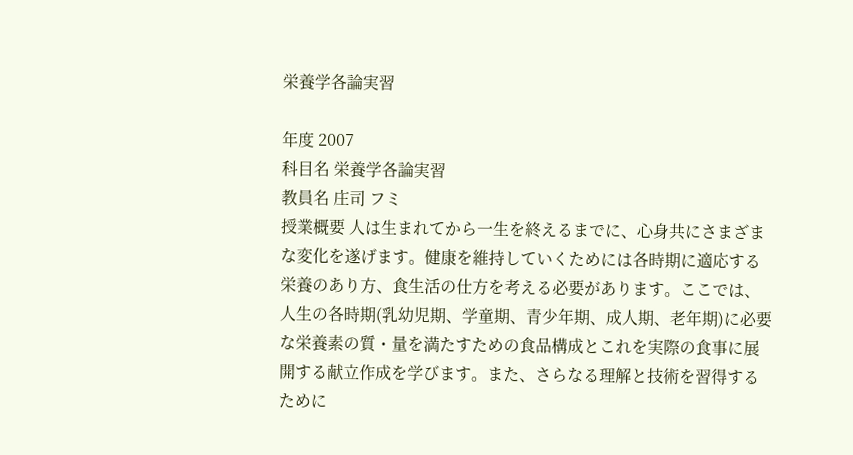栄養学各論実習

年度 2007
科目名 栄養学各論実習
教員名 庄司 フミ
授業概要 人は生まれてから一生を終えるまでに、心身共にさまざまな変化を遂げます。健康を維持していくためには各時期に適応する栄養のあり方、食生活の仕方を考える必要があります。ここでは、人生の各時期(乳幼児期、学童期、青少年期、成人期、老年期)に必要な栄養素の質・量を満たすための食品構成とこれを実際の食事に展開する献立作成を学びます。また、さらなる理解と技術を習得するために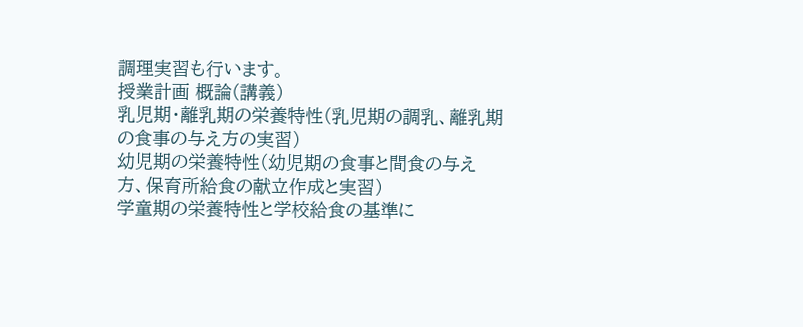調理実習も行います。
授業計画 概論(講義)
乳児期・離乳期の栄養特性(乳児期の調乳、離乳期の食事の与え方の実習)
幼児期の栄養特性(幼児期の食事と間食の与え方、保育所給食の献立作成と実習)
学童期の栄養特性と学校給食の基準に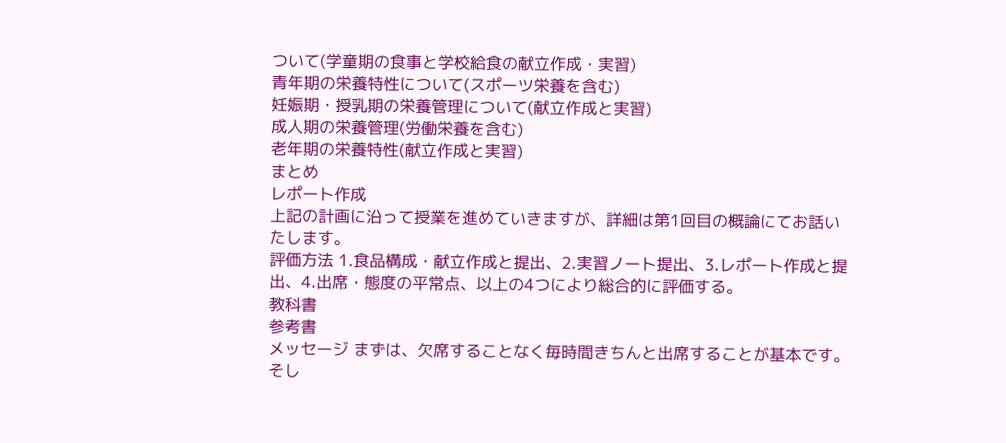ついて(学童期の食事と学校給食の献立作成・実習)
青年期の栄養特性について(スポーツ栄養を含む)
妊娠期・授乳期の栄養管理について(献立作成と実習)
成人期の栄養管理(労働栄養を含む)
老年期の栄養特性(献立作成と実習)
まとめ
レポート作成
上記の計画に沿って授業を進めていきますが、詳細は第1回目の概論にてお話いたします。
評価方法 1.食品構成・献立作成と提出、2.実習ノート提出、3.レポート作成と提出、4.出席・態度の平常点、以上の4つにより総合的に評価する。
教科書
参考書
メッセージ まずは、欠席することなく毎時間きちんと出席することが基本です。そし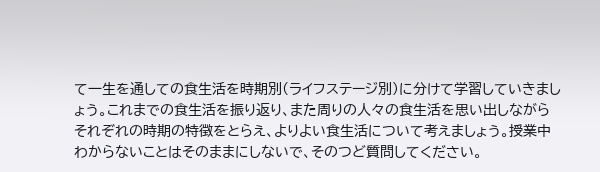て一生を通しての食生活を時期別(ライフステージ別)に分けて学習していきましょう。これまでの食生活を振り返り、また周りの人々の食生活を思い出しながらそれぞれの時期の特徴をとらえ、よりよい食生活について考えましょう。授業中わからないことはそのままにしないで、そのつど質問してください。